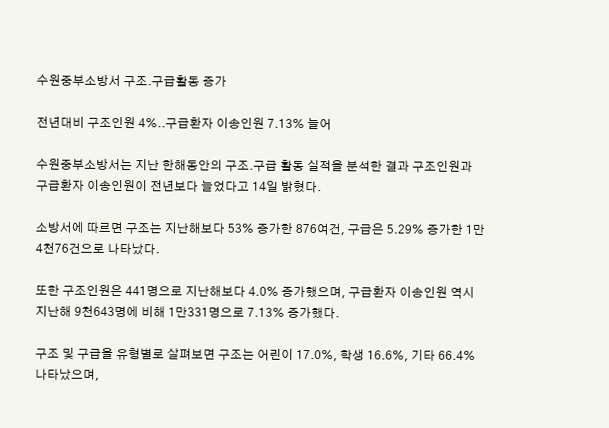수원중부소방서 구조.구급활동 증가

전년대비 구조인원 4%..구급환자 이송인원 7.13% 늘어

수원중부소방서는 지난 한해동안의 구조.구급 활동 실적을 분석한 결과 구조인원과 구급환자 이송인원이 전년보다 늘었다고 14일 밝혔다.

소방서에 따르면 구조는 지난해보다 53% 증가한 876여건, 구급은 5.29% 증가한 1만4천76건으로 나타났다.

또한 구조인원은 441명으로 지난해보다 4.0% 증가했으며, 구급환자 이송인원 역시 지난해 9천643명에 비해 1만331명으로 7.13% 증가했다.

구조 및 구급을 유형별로 살펴보면 구조는 어린이 17.0%, 학생 16.6%, 기타 66.4% 나타났으며,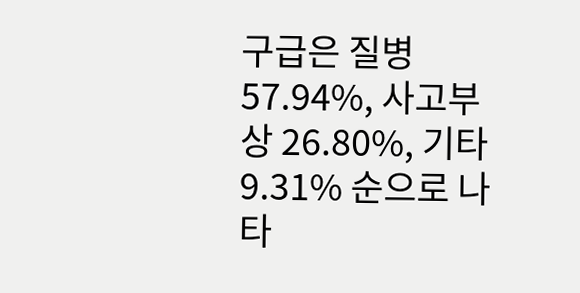구급은 질병 57.94%, 사고부상 26.80%, 기타 9.31% 순으로 나타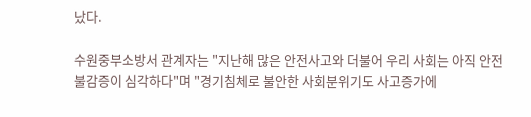났다.

수원중부소방서 관계자는 "지난해 많은 안전사고와 더불어 우리 사회는 아직 안전 불감증이 심각하다"며 "경기침체로 불안한 사회분위기도 사고증가에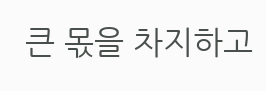큰 몫을 차지하고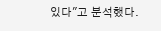있다"고 분석했다.